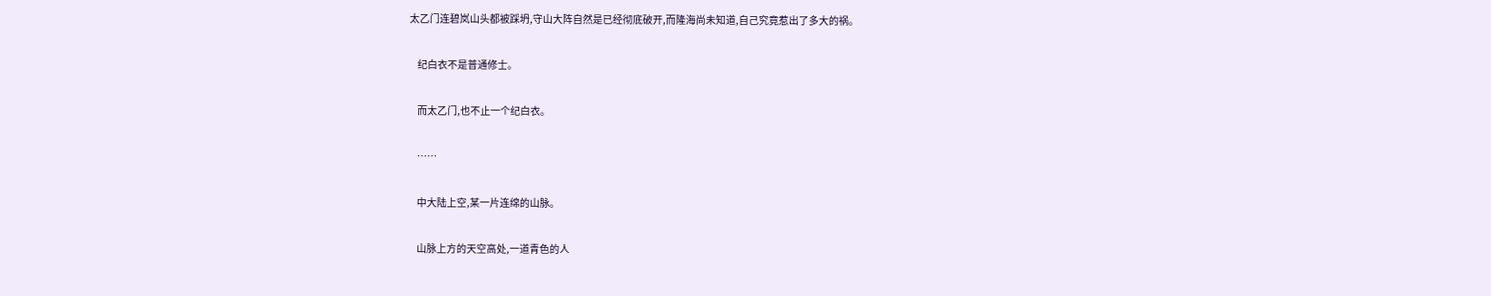太乙门连碧岚山头都被踩坍,守山大阵自然是已经彻底破开,而隆海尚未知道,自己究竟惹出了多大的祸。

    纪白衣不是普通修士。

    而太乙门,也不止一个纪白衣。

    ……

    中大陆上空,某一片连绵的山脉。

    山脉上方的天空高处,一道青色的人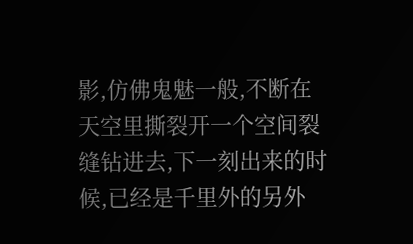影,仿佛鬼魅一般,不断在天空里撕裂开一个空间裂缝钻进去,下一刻出来的时候,已经是千里外的另外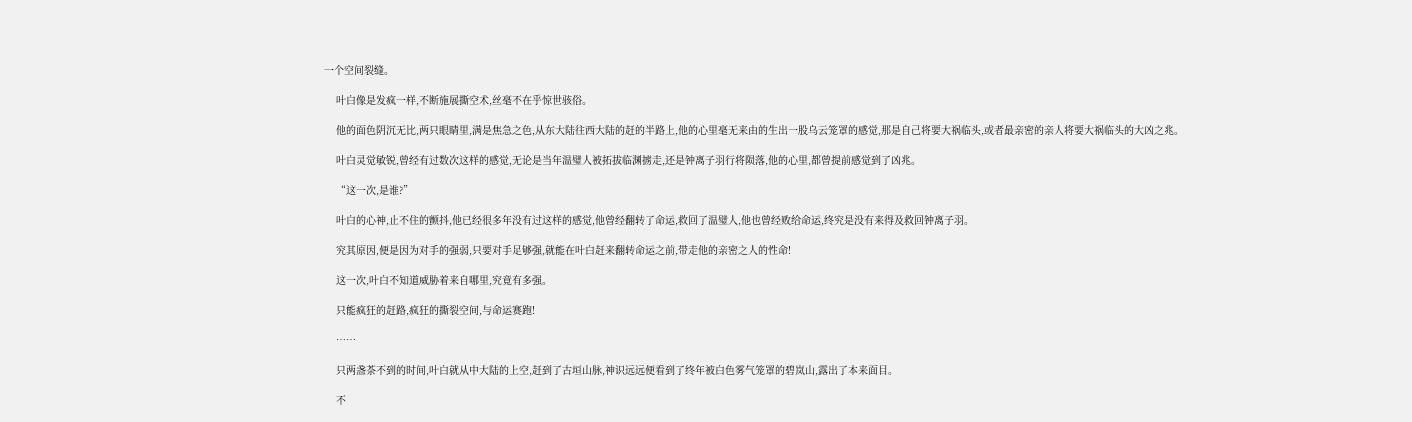一个空间裂缝。

    叶白像是发疯一样,不断施展撕空术,丝毫不在乎惊世骇俗。

    他的面色阴沉无比,两只眼睛里,满是焦急之色,从东大陆往西大陆的赶的半路上,他的心里毫无来由的生出一股乌云笼罩的感觉,那是自己将要大祸临头,或者最亲密的亲人将要大祸临头的大凶之兆。

    叶白灵觉敏锐,曾经有过数次这样的感觉,无论是当年温璧人被拓拔临渊掳走,还是钟离子羽行将陨落,他的心里,都曾提前感觉到了凶兆。

    “这一次,是谁?”

    叶白的心神,止不住的颤抖,他已经很多年没有过这样的感觉,他曾经翻转了命运,救回了温璧人,他也曾经败给命运,终究是没有来得及救回钟离子羽。

    究其原因,便是因为对手的强弱,只要对手足够强,就能在叶白赶来翻转命运之前,带走他的亲密之人的性命!

    这一次,叶白不知道威胁着来自哪里,究竟有多强。

    只能疯狂的赶路,疯狂的撕裂空间,与命运赛跑!

    ……

    只两盏茶不到的时间,叶白就从中大陆的上空,赶到了古垣山脉,神识远远便看到了终年被白色雾气笼罩的碧岚山,露出了本来面目。

    不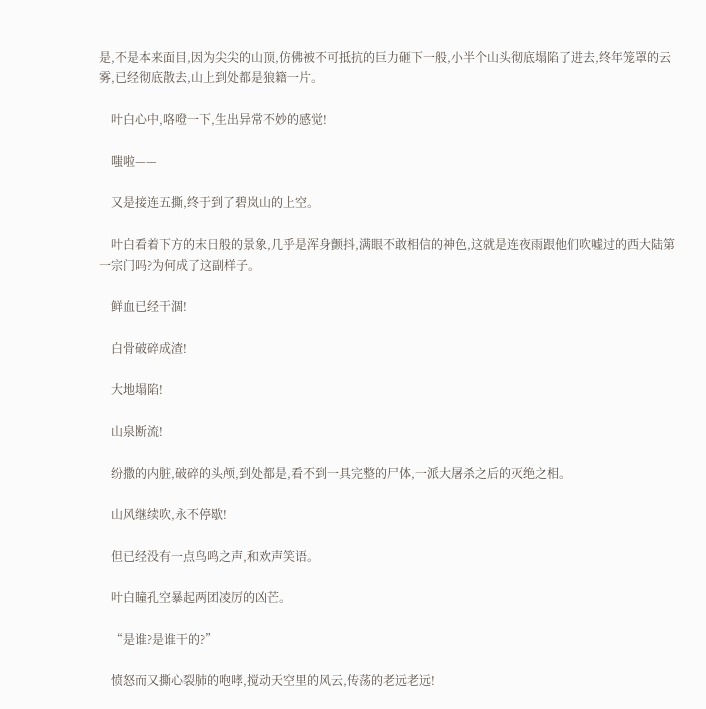是,不是本来面目,因为尖尖的山顶,仿佛被不可抵抗的巨力砸下一般,小半个山头彻底塌陷了进去,终年笼罩的云雾,已经彻底散去,山上到处都是狼籍一片。

    叶白心中,咯噔一下,生出异常不妙的感觉!

    嗤啦——

    又是接连五撕,终于到了碧岚山的上空。

    叶白看着下方的末日般的景象,几乎是浑身颤抖,满眼不敢相信的神色,这就是连夜雨跟他们吹嘘过的西大陆第一宗门吗?为何成了这副样子。

    鲜血已经干涸!

    白骨破碎成渣!

    大地塌陷!

    山泉断流!

    纷撒的内脏,破碎的头颅,到处都是,看不到一具完整的尸体,一派大屠杀之后的灭绝之相。

    山风继续吹,永不停歇!

    但已经没有一点鸟鸣之声,和欢声笑语。

    叶白瞳孔空暴起两团凌厉的凶芒。

    “是谁?是谁干的?”

    愤怒而又撕心裂肺的咆哮,搅动天空里的风云,传荡的老远老远!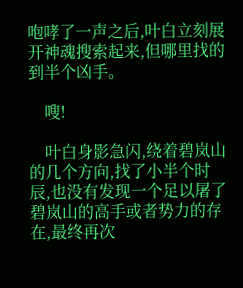咆哮了一声之后,叶白立刻展开神魂搜索起来,但哪里找的到半个凶手。

    嗖!

    叶白身影急闪,绕着碧岚山的几个方向,找了小半个时辰,也没有发现一个足以屠了碧岚山的高手或者势力的存在,最终再次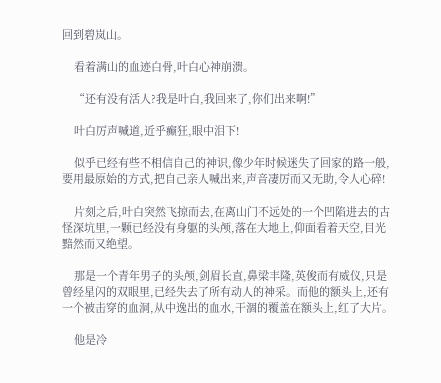回到碧岚山。

    看着满山的血迹白骨,叶白心神崩溃。

    “还有没有活人?我是叶白,我回来了,你们出来啊!”

    叶白厉声喊道,近乎癫狂,眼中泪下!

    似乎已经有些不相信自己的神识,像少年时候迷失了回家的路一般,要用最原始的方式,把自己亲人喊出来,声音凄厉而又无助,令人心碎!

    片刻之后,叶白突然飞掠而去,在离山门不远处的一个凹陷进去的古怪深坑里,一颗已经没有身躯的头颅,落在大地上,仰面看着天空,目光黯然而又绝望。

    那是一个青年男子的头颅,剑眉长直,鼻梁丰隆,英俊而有威仪,只是曾经星闪的双眼里,已经失去了所有动人的神采。而他的额头上,还有一个被击穿的血洞,从中逸出的血水,干涸的覆盖在额头上,红了大片。

    他是冷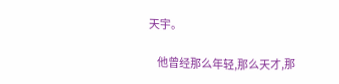天宇。

    他曾经那么年轻,那么天才,那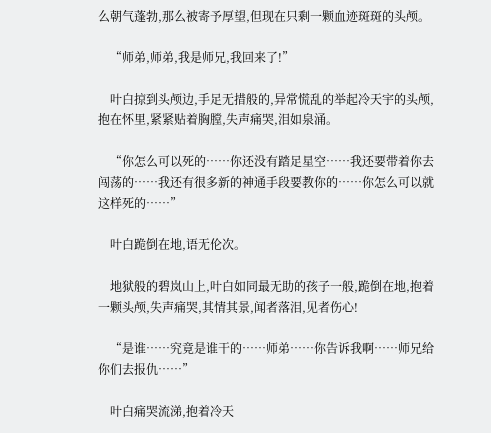么朝气蓬勃,那么被寄予厚望,但现在只剩一颗血迹斑斑的头颅。

    “师弟,师弟,我是师兄,我回来了!”

    叶白掠到头颅边,手足无措般的,异常慌乱的举起冷天宇的头颅,抱在怀里,紧紧贴着胸膛,失声痛哭,泪如泉涌。

    “你怎么可以死的……你还没有踏足星空……我还要带着你去闯荡的……我还有很多新的神通手段要教你的……你怎么可以就这样死的……”

    叶白跪倒在地,语无伦次。

    地狱般的碧岚山上,叶白如同最无助的孩子一般,跪倒在地,抱着一颗头颅,失声痛哭,其情其景,闻者落泪,见者伤心!

    “是谁……究竟是谁干的……师弟……你告诉我啊……师兄给你们去报仇……”

    叶白痛哭流涕,抱着冷天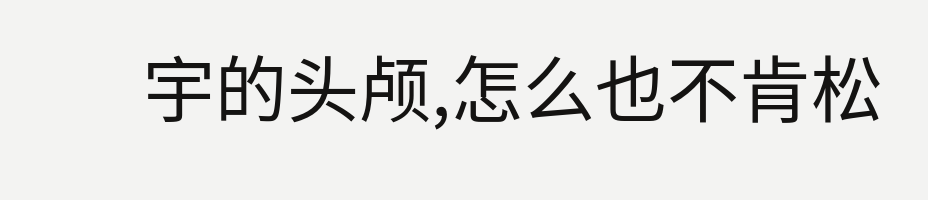宇的头颅,怎么也不肯松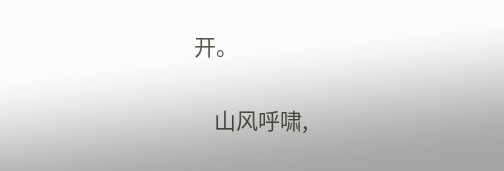开。

    山风呼啸,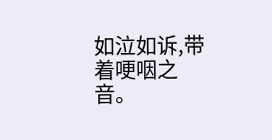如泣如诉,带着哽咽之音。